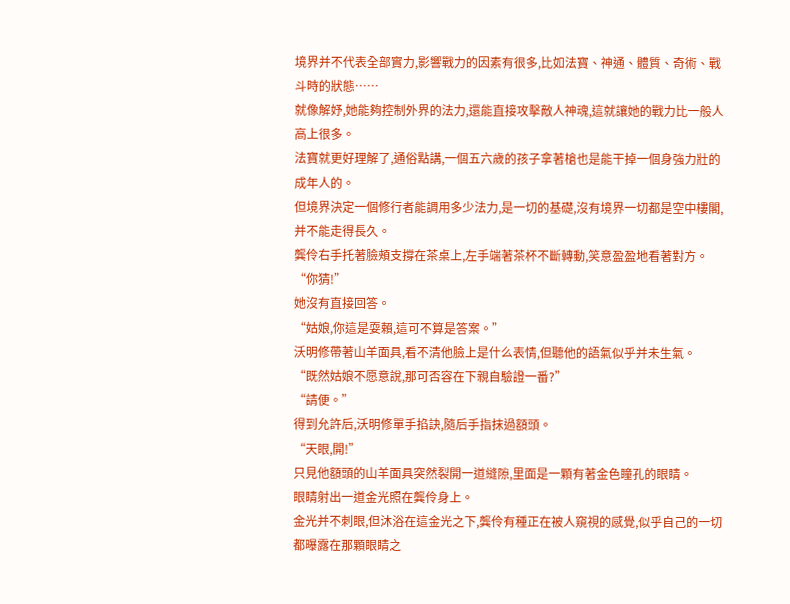境界并不代表全部實力,影響戰力的因素有很多,比如法寶、神通、體質、奇術、戰斗時的狀態……
就像解妤,她能夠控制外界的法力,還能直接攻擊敵人神魂,這就讓她的戰力比一般人高上很多。
法寶就更好理解了,通俗點講,一個五六歲的孩子拿著槍也是能干掉一個身強力壯的成年人的。
但境界決定一個修行者能調用多少法力,是一切的基礎,沒有境界一切都是空中樓閣,并不能走得長久。
龔伶右手托著臉頰支撐在茶桌上,左手端著茶杯不斷轉動,笑意盈盈地看著對方。
“你猜!”
她沒有直接回答。
“姑娘,你這是耍賴,這可不算是答案。”
沃明修帶著山羊面具,看不清他臉上是什么表情,但聽他的語氣似乎并未生氣。
“既然姑娘不愿意說,那可否容在下親自驗證一番?”
“請便。”
得到允許后,沃明修單手掐訣,隨后手指抹過額頭。
“天眼,開!”
只見他額頭的山羊面具突然裂開一道縫隙,里面是一顆有著金色瞳孔的眼睛。
眼睛射出一道金光照在龔伶身上。
金光并不刺眼,但沐浴在這金光之下,龔伶有種正在被人窺視的感覺,似乎自己的一切都曝露在那顆眼睛之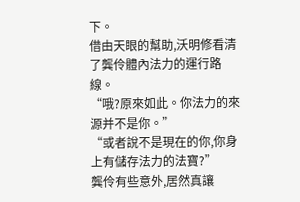下。
借由天眼的幫助,沃明修看清了龔伶體內法力的運行路線。
“哦?原來如此。你法力的來源并不是你。”
“或者說不是現在的你,你身上有儲存法力的法寶?”
龔伶有些意外,居然真讓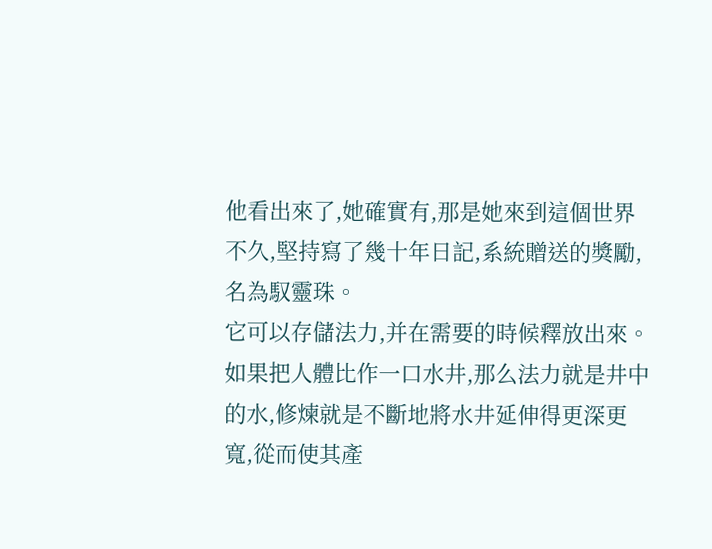他看出來了,她確實有,那是她來到這個世界不久,堅持寫了幾十年日記,系統贈送的獎勵,名為馭靈珠。
它可以存儲法力,并在需要的時候釋放出來。
如果把人體比作一口水井,那么法力就是井中的水,修煉就是不斷地將水井延伸得更深更寬,從而使其產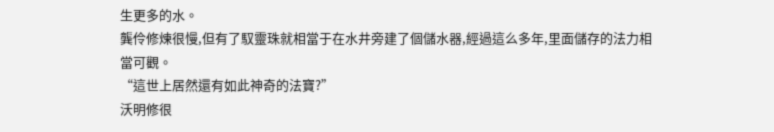生更多的水。
龔伶修煉很慢,但有了馭靈珠就相當于在水井旁建了個儲水器,經過這么多年,里面儲存的法力相當可觀。
“這世上居然還有如此神奇的法寶?”
沃明修很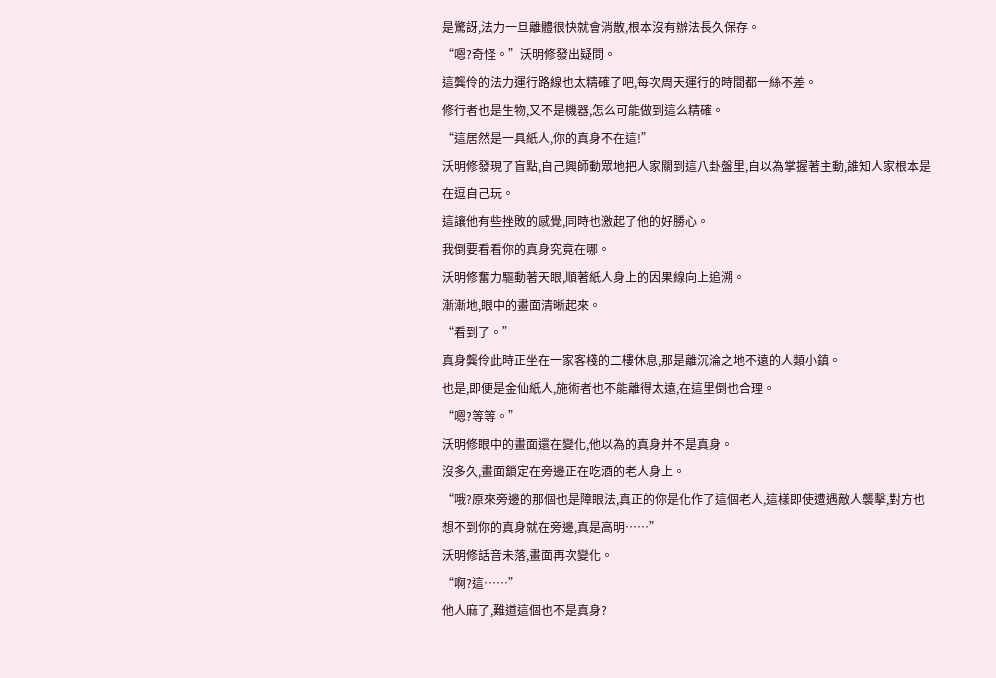是驚訝,法力一旦離體很快就會消散,根本沒有辦法長久保存。
“嗯?奇怪。”沃明修發出疑問。
這龔伶的法力運行路線也太精確了吧,每次周天運行的時間都一絲不差。
修行者也是生物,又不是機器,怎么可能做到這么精確。
“這居然是一具紙人,你的真身不在這!”
沃明修發現了盲點,自己興師動眾地把人家關到這八卦盤里,自以為掌握著主動,誰知人家根本是在逗自己玩。
這讓他有些挫敗的感覺,同時也激起了他的好勝心。
我倒要看看你的真身究竟在哪。
沃明修奮力驅動著天眼,順著紙人身上的因果線向上追溯。
漸漸地,眼中的畫面清晰起來。
“看到了。”
真身龔伶此時正坐在一家客棧的二樓休息,那是離沉淪之地不遠的人類小鎮。
也是,即便是金仙紙人,施術者也不能離得太遠,在這里倒也合理。
“嗯?等等。”
沃明修眼中的畫面還在變化,他以為的真身并不是真身。
沒多久,畫面鎖定在旁邊正在吃酒的老人身上。
“哦?原來旁邊的那個也是障眼法,真正的你是化作了這個老人,這樣即使遭遇敵人襲擊,對方也想不到你的真身就在旁邊,真是高明……”
沃明修話音未落,畫面再次變化。
“啊?這……”
他人麻了,難道這個也不是真身?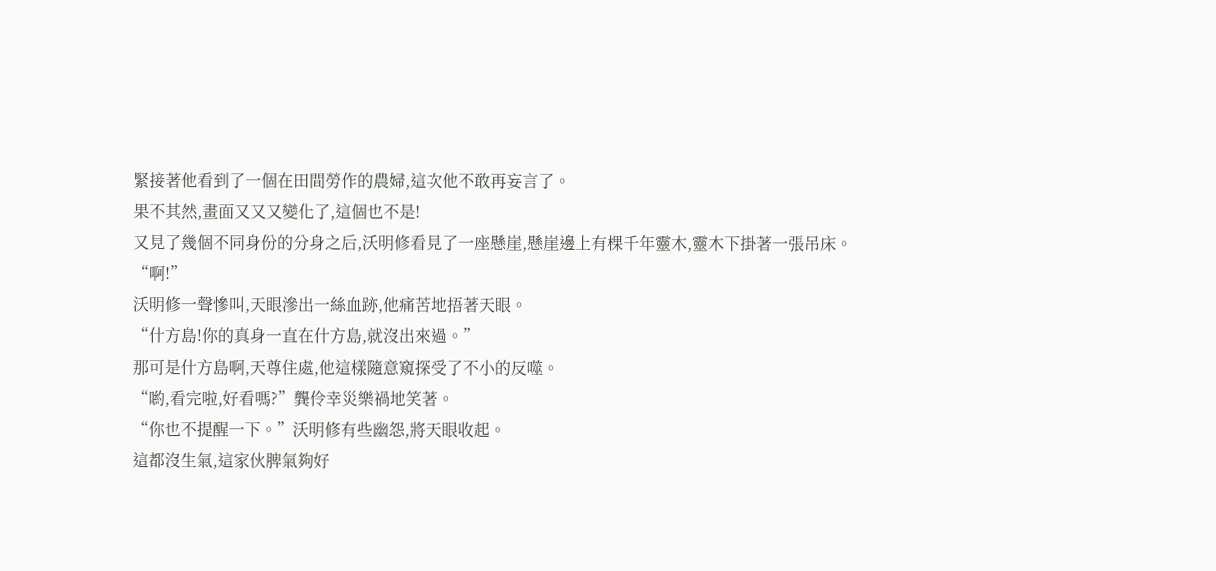緊接著他看到了一個在田間勞作的農婦,這次他不敢再妄言了。
果不其然,畫面又又又變化了,這個也不是!
又見了幾個不同身份的分身之后,沃明修看見了一座懸崖,懸崖邊上有棵千年靈木,靈木下掛著一張吊床。
“啊!”
沃明修一聲慘叫,天眼滲出一絲血跡,他痛苦地捂著天眼。
“什方島!你的真身一直在什方島,就沒出來過。”
那可是什方島啊,天尊住處,他這樣隨意窺探受了不小的反噬。
“喲,看完啦,好看嗎?”龔伶幸災樂禍地笑著。
“你也不提醒一下。”沃明修有些幽怨,將天眼收起。
這都沒生氣,這家伙脾氣夠好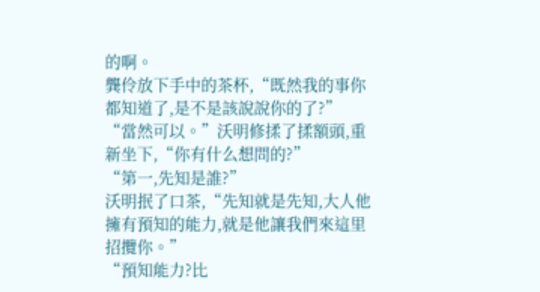的啊。
龔伶放下手中的茶杯,“既然我的事你都知道了,是不是該說說你的了?”
“當然可以。”沃明修揉了揉額頭,重新坐下,“你有什么想問的?”
“第一,先知是誰?”
沃明抿了口茶,“先知就是先知,大人他擁有預知的能力,就是他讓我們來這里招攬你。”
“預知能力?比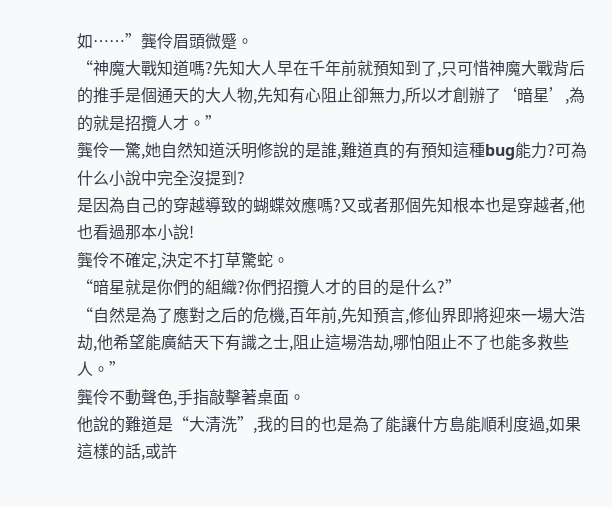如……”龔伶眉頭微蹙。
“神魔大戰知道嗎?先知大人早在千年前就預知到了,只可惜神魔大戰背后的推手是個通天的大人物,先知有心阻止卻無力,所以才創辦了‘暗星’,為的就是招攬人才。”
龔伶一驚,她自然知道沃明修說的是誰,難道真的有預知這種bug能力?可為什么小說中完全沒提到?
是因為自己的穿越導致的蝴蝶效應嗎?又或者那個先知根本也是穿越者,他也看過那本小說!
龔伶不確定,決定不打草驚蛇。
“暗星就是你們的組織?你們招攬人才的目的是什么?”
“自然是為了應對之后的危機,百年前,先知預言,修仙界即將迎來一場大浩劫,他希望能廣結天下有識之士,阻止這場浩劫,哪怕阻止不了也能多救些人。”
龔伶不動聲色,手指敲擊著桌面。
他說的難道是“大清洗”,我的目的也是為了能讓什方島能順利度過,如果這樣的話,或許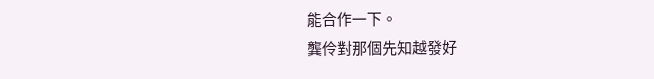能合作一下。
龔伶對那個先知越發好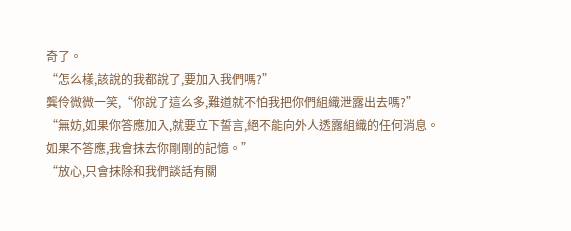奇了。
“怎么樣,該說的我都說了,要加入我們嗎?”
龔伶微微一笑,“你說了這么多,難道就不怕我把你們組織泄露出去嗎?”
“無妨,如果你答應加入,就要立下誓言,絕不能向外人透露組織的任何消息。如果不答應,我會抹去你剛剛的記憶。”
“放心,只會抹除和我們談話有關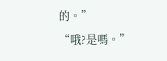的。”
“哦?是嗎。”